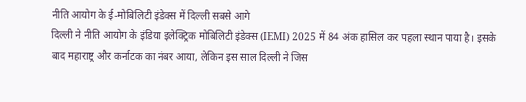नीति आयोग के ई-मोबिलिटी इंडेक्स में दिल्ली सबसे आगे
दिल्ली ने नीति आयोग के इंडिया इलेक्ट्रिक मोबिलिटी इंडेक्स (IEMI) 2025 में 84 अंक हासिल कर पहला स्थान पाया है। इसके बाद महाराष्ट्र और कर्नाटक का नंबर आया, लेकिन इस साल दिल्ली ने जिस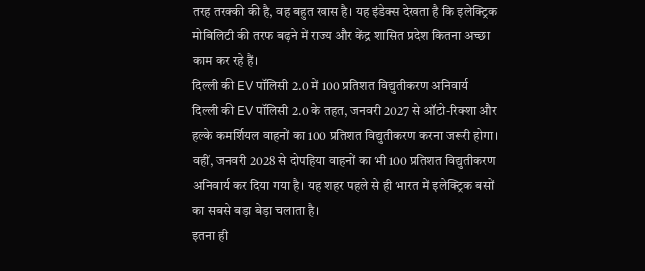तरह तरक्की की है, वह बहुत खास है। यह इंडेक्स देखता है कि इलेक्ट्रिक मोबिलिटी की तरफ बढ़ने में राज्य और केंद्र शासित प्रदेश कितना अच्छा काम कर रहे हैं।
दिल्ली की EV पॉलिसी 2.0 में 100 प्रतिशत विद्युतीकरण अनिवार्य
दिल्ली की EV पॉलिसी 2.0 के तहत, जनवरी 2027 से ऑटो-रिक्शा और हल्के कमर्शियल वाहनों का 100 प्रतिशत विद्युतीकरण करना जरूरी होगा। वहीं, जनवरी 2028 से दोपहिया वाहनों का भी 100 प्रतिशत विद्युतीकरण अनिवार्य कर दिया गया है। यह शहर पहले से ही भारत में इलेक्ट्रिक बसों का सबसे बड़ा बेड़ा चलाता है।
इतना ही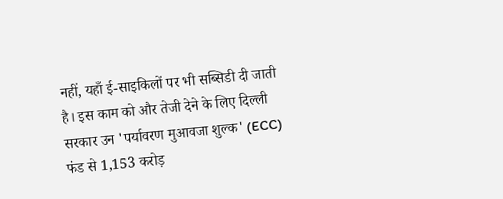नहीं, यहाँ ई-साइकिलों पर भी सब्सिडी दी जाती है। इस काम को और तेजी देने के लिए दिल्ली सरकार उन 'पर्यावरण मुआवजा शुल्क' (ECC) फंड से 1,153 करोड़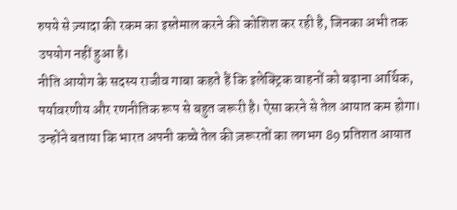रुपये से ज़्यादा की रकम का इस्तेमाल करने की कोशिश कर रही है, जिनका अभी तक उपयोग नहीं हुआ है।
नीति आयोग के सदस्य राजीव गाबा कहते हैं कि इलेक्ट्रिक वाहनों को बढ़ाना आर्थिक, पर्यावरणीय और रणनीतिक रूप से बहुत जरूरी है। ऐसा करने से तेल आयात कम होगा। उन्होंने बताया कि भारत अपनी कच्चे तेल की ज़रूरतों का लगभग 89 प्रतिशत आयात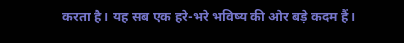करता है। यह सब एक हरे-भरे भविष्य की ओर बड़े कदम हैं।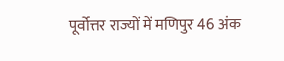पूर्वोत्तर राज्यों में मणिपुर 46 अंक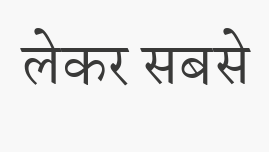लेकर सबसे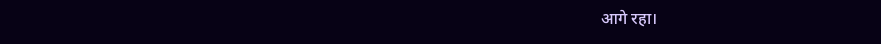आगे रहा।